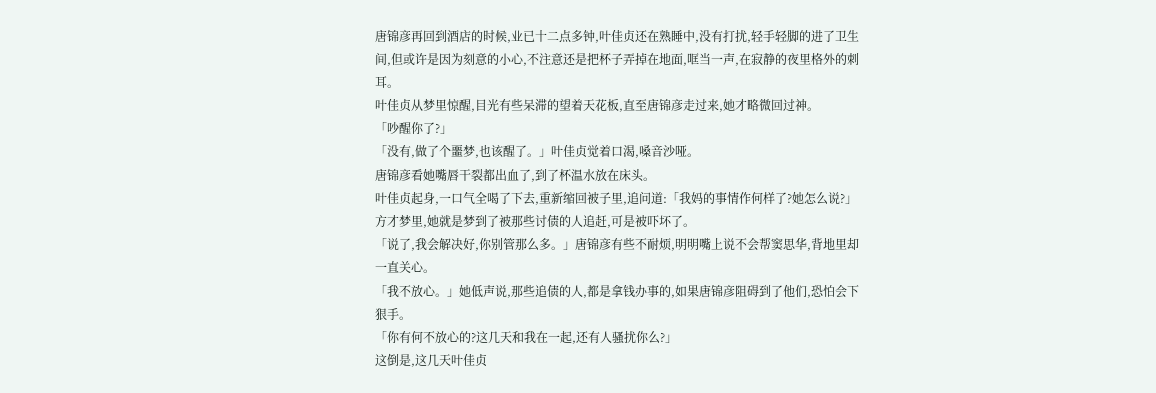唐锦彦再回到酒店的时候,业已十二点多钟,叶佳贞还在熟睡中,没有打扰,轻手轻脚的进了卫生间,但或许是因为刻意的小心,不注意还是把杯子弄掉在地面,哐当一声,在寂静的夜里格外的刺耳。
叶佳贞从梦里惊醒,目光有些呆滞的望着天花板,直至唐锦彦走过来,她才略微回过神。
「吵醒你了?」
「没有,做了个噩梦,也该醒了。」叶佳贞觉着口渴,嗓音沙哑。
唐锦彦看她嘴唇干裂都出血了,到了杯温水放在床头。
叶佳贞起身,一口气全喝了下去,重新缩回被子里,追问道:「我妈的事情作何样了?她怎么说?」
方才梦里,她就是梦到了被那些讨债的人追赶,可是被吓坏了。
「说了,我会解决好,你别管那么多。」唐锦彦有些不耐烦,明明嘴上说不会帮窦思华,背地里却一直关心。
「我不放心。」她低声说,那些追债的人,都是拿钱办事的,如果唐锦彦阻碍到了他们,恐怕会下狠手。
「你有何不放心的?这几天和我在一起,还有人骚扰你么?」
这倒是,这几天叶佳贞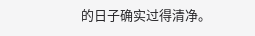的日子确实过得清净。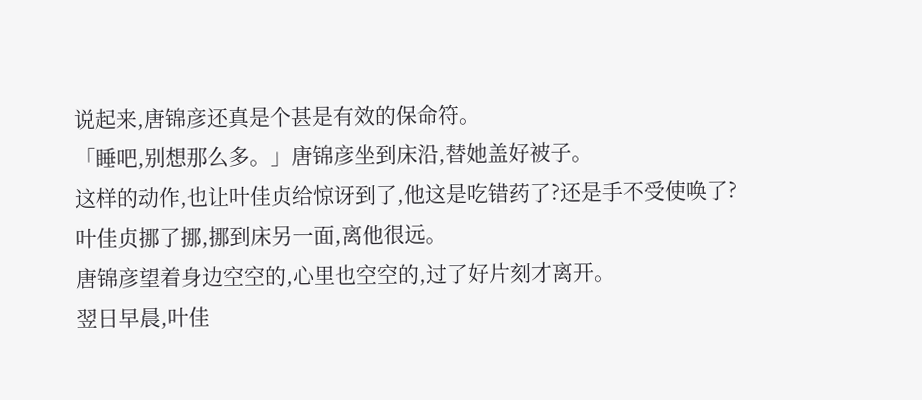说起来,唐锦彦还真是个甚是有效的保命符。
「睡吧,别想那么多。」唐锦彦坐到床沿,替她盖好被子。
这样的动作,也让叶佳贞给惊讶到了,他这是吃错药了?还是手不受使唤了?
叶佳贞挪了挪,挪到床另一面,离他很远。
唐锦彦望着身边空空的,心里也空空的,过了好片刻才离开。
翌日早晨,叶佳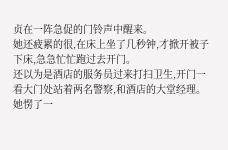贞在一阵急促的门铃声中醒来。
她还疲累的很,在床上坐了几秒钟,才掀开被子下床,急急忙忙跑过去开门。
还以为是酒店的服务员过来打扫卫生,开门一看大门处站着两名警察,和酒店的大堂经理。
她愣了一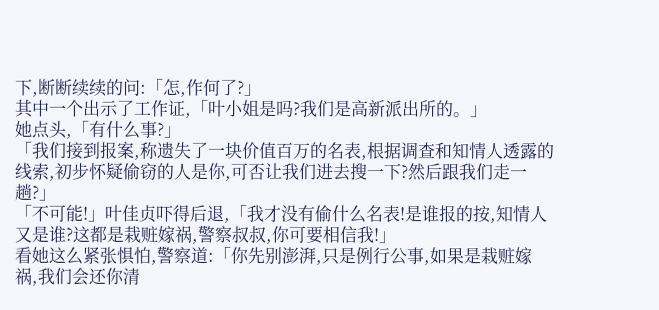下,断断续续的问:「怎,作何了?」
其中一个出示了工作证,「叶小姐是吗?我们是高新派出所的。」
她点头,「有什么事?」
「我们接到报案,称遗失了一块价值百万的名表,根据调查和知情人透露的线索,初步怀疑偷窃的人是你,可否让我们进去搜一下?然后跟我们走一趟?」
「不可能!」叶佳贞吓得后退,「我才没有偷什么名表!是谁报的按,知情人又是谁?这都是栽赃嫁祸,警察叔叔,你可要相信我!」
看她这么紧张惧怕,警察道:「你先别澎湃,只是例行公事,如果是栽赃嫁祸,我们会还你清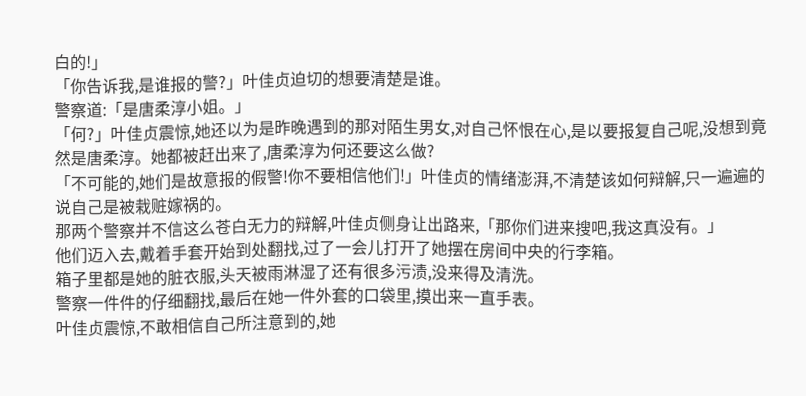白的!」
「你告诉我,是谁报的警?」叶佳贞迫切的想要清楚是谁。
警察道:「是唐柔淳小姐。」
「何?」叶佳贞震惊,她还以为是昨晚遇到的那对陌生男女,对自己怀恨在心,是以要报复自己呢,没想到竟然是唐柔淳。她都被赶出来了,唐柔淳为何还要这么做?
「不可能的,她们是故意报的假警!你不要相信他们!」叶佳贞的情绪澎湃,不清楚该如何辩解,只一遍遍的说自己是被栽赃嫁祸的。
那两个警察并不信这么苍白无力的辩解,叶佳贞侧身让出路来,「那你们进来搜吧,我这真没有。」
他们迈入去,戴着手套开始到处翻找,过了一会儿打开了她摆在房间中央的行李箱。
箱子里都是她的脏衣服,头天被雨淋湿了还有很多污渍,没来得及清洗。
警察一件件的仔细翻找,最后在她一件外套的口袋里,摸出来一直手表。
叶佳贞震惊,不敢相信自己所注意到的,她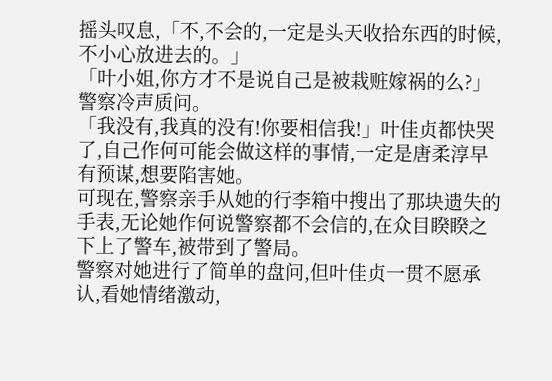摇头叹息,「不,不会的,一定是头天收拾东西的时候,不小心放进去的。」
「叶小姐,你方才不是说自己是被栽赃嫁祸的么?」警察冷声质问。
「我没有,我真的没有!你要相信我!」叶佳贞都快哭了,自己作何可能会做这样的事情,一定是唐柔淳早有预谋,想要陷害她。
可现在,警察亲手从她的行李箱中搜出了那块遗失的手表,无论她作何说警察都不会信的,在众目睽睽之下上了警车,被带到了警局。
警察对她进行了简单的盘问,但叶佳贞一贯不愿承认,看她情绪激动,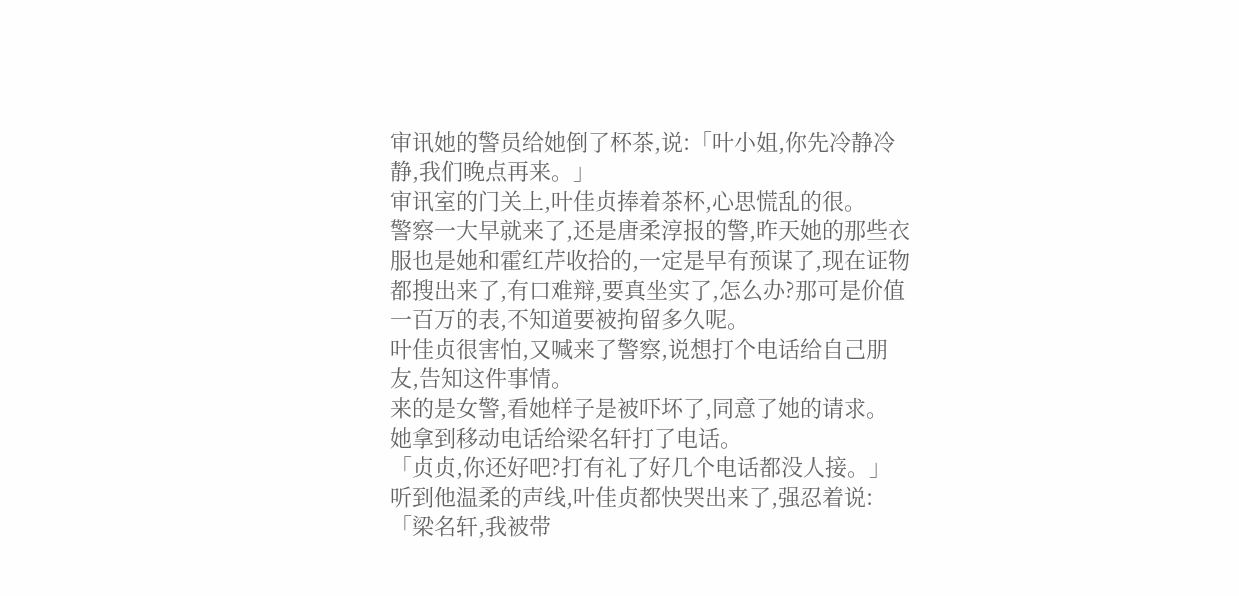审讯她的警员给她倒了杯茶,说:「叶小姐,你先冷静冷静,我们晚点再来。」
审讯室的门关上,叶佳贞捧着茶杯,心思慌乱的很。
警察一大早就来了,还是唐柔淳报的警,昨天她的那些衣服也是她和霍红芹收拾的,一定是早有预谋了,现在证物都搜出来了,有口难辩,要真坐实了,怎么办?那可是价值一百万的表,不知道要被拘留多久呢。
叶佳贞很害怕,又喊来了警察,说想打个电话给自己朋友,告知这件事情。
来的是女警,看她样子是被吓坏了,同意了她的请求。
她拿到移动电话给梁名轩打了电话。
「贞贞,你还好吧?打有礼了好几个电话都没人接。」
听到他温柔的声线,叶佳贞都快哭出来了,强忍着说:「梁名轩,我被带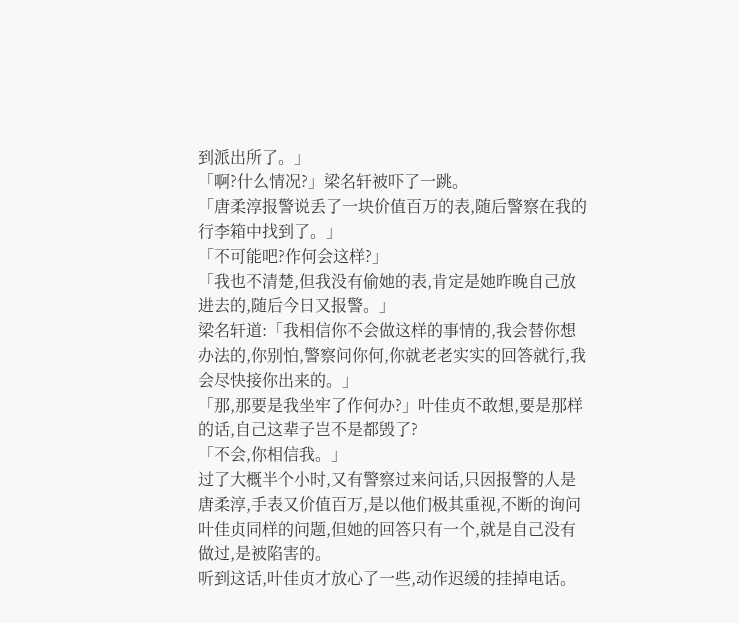到派出所了。」
「啊?什么情况?」梁名轩被吓了一跳。
「唐柔淳报警说丢了一块价值百万的表,随后警察在我的行李箱中找到了。」
「不可能吧?作何会这样?」
「我也不清楚,但我没有偷她的表,肯定是她昨晚自己放进去的,随后今日又报警。」
梁名轩道:「我相信你不会做这样的事情的,我会替你想办法的,你别怕,警察问你何,你就老老实实的回答就行,我会尽快接你出来的。」
「那,那要是我坐牢了作何办?」叶佳贞不敢想,要是那样的话,自己这辈子岂不是都毁了?
「不会,你相信我。」
过了大概半个小时,又有警察过来问话,只因报警的人是唐柔淳,手表又价值百万,是以他们极其重视,不断的询问叶佳贞同样的问题,但她的回答只有一个,就是自己没有做过,是被陷害的。
听到这话,叶佳贞才放心了一些,动作迟缓的挂掉电话。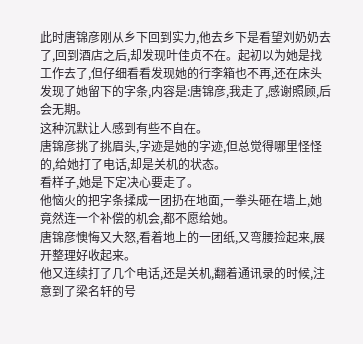此时唐锦彦刚从乡下回到实力,他去乡下是看望刘奶奶去了,回到酒店之后,却发现叶佳贞不在。起初以为她是找工作去了,但仔细看看发现她的行李箱也不再,还在床头发现了她留下的字条,内容是:唐锦彦,我走了,感谢照顾,后会无期。
这种沉默让人感到有些不自在。
唐锦彦挑了挑眉头,字迹是她的字迹,但总觉得哪里怪怪的,给她打了电话,却是关机的状态。
看样子,她是下定决心要走了。
他恼火的把字条揉成一团扔在地面,一拳头砸在墙上,她竟然连一个补偿的机会,都不愿给她。
唐锦彦懊悔又大怒,看着地上的一团纸,又弯腰捡起来,展开整理好收起来。
他又连续打了几个电话,还是关机,翻着通讯录的时候,注意到了梁名轩的号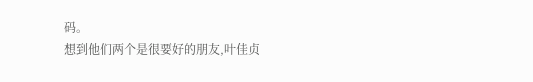码。
想到他们两个是很要好的朋友,叶佳贞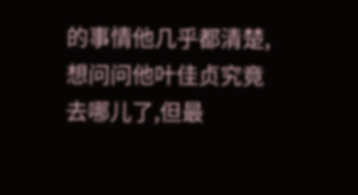的事情他几乎都清楚,想问问他叶佳贞究竟去哪儿了,但最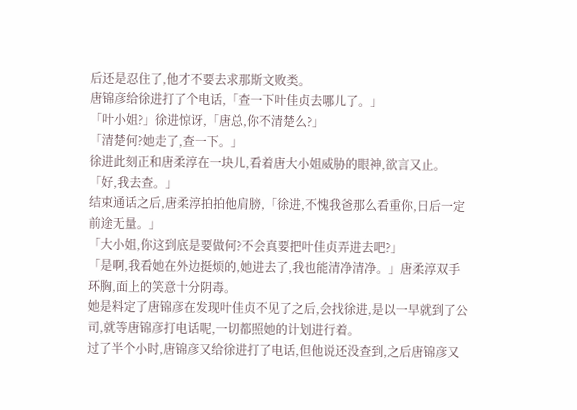后还是忍住了,他才不要去求那斯文败类。
唐锦彦给徐进打了个电话,「查一下叶佳贞去哪儿了。」
「叶小姐?」徐进惊讶,「唐总,你不清楚么?」
「清楚何?她走了,查一下。」
徐进此刻正和唐柔淳在一块儿,看着唐大小姐威胁的眼神,欲言又止。
「好,我去查。」
结束通话之后,唐柔淳拍拍他肩膀,「徐进,不愧我爸那么看重你,日后一定前途无量。」
「大小姐,你这到底是要做何?不会真要把叶佳贞弄进去吧?」
「是啊,我看她在外边挺烦的,她进去了,我也能清净清净。」唐柔淳双手环胸,面上的笑意十分阴毒。
她是料定了唐锦彦在发现叶佳贞不见了之后,会找徐进,是以一早就到了公司,就等唐锦彦打电话呢,一切都照她的计划进行着。
过了半个小时,唐锦彦又给徐进打了电话,但他说还没查到,之后唐锦彦又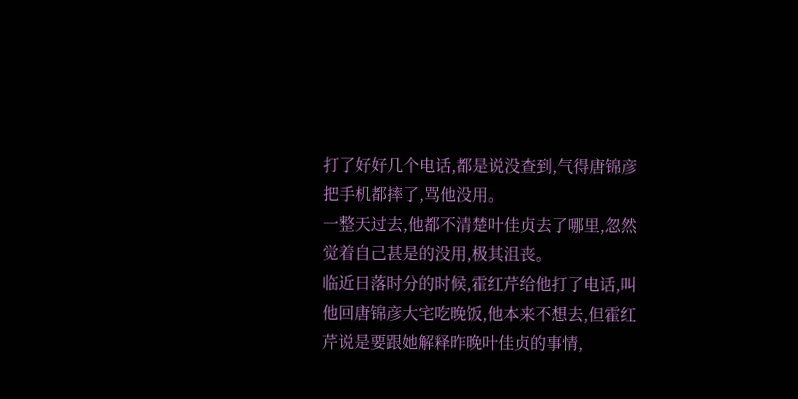打了好好几个电话,都是说没查到,气得唐锦彦把手机都摔了,骂他没用。
一整天过去,他都不清楚叶佳贞去了哪里,忽然觉着自己甚是的没用,极其沮丧。
临近日落时分的时候,霍红芹给他打了电话,叫他回唐锦彦大宅吃晚饭,他本来不想去,但霍红芹说是要跟她解释昨晚叶佳贞的事情,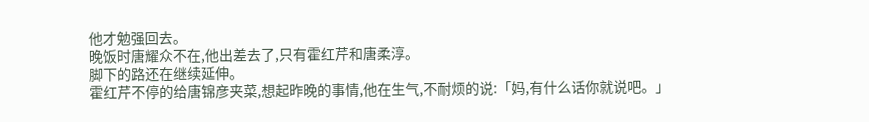他才勉强回去。
晚饭时唐耀众不在,他出差去了,只有霍红芹和唐柔淳。
脚下的路还在继续延伸。
霍红芹不停的给唐锦彦夹菜,想起昨晚的事情,他在生气,不耐烦的说:「妈,有什么话你就说吧。」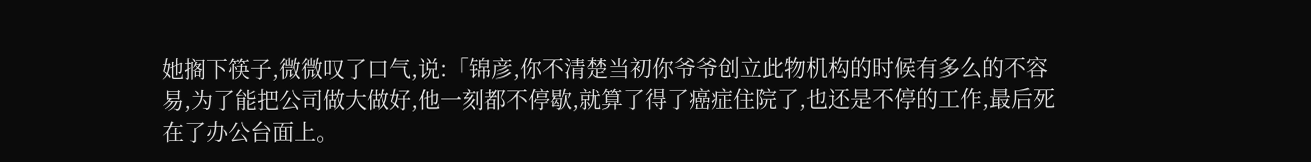她搁下筷子,微微叹了口气,说:「锦彦,你不清楚当初你爷爷创立此物机构的时候有多么的不容易,为了能把公司做大做好,他一刻都不停歇,就算了得了癌症住院了,也还是不停的工作,最后死在了办公台面上。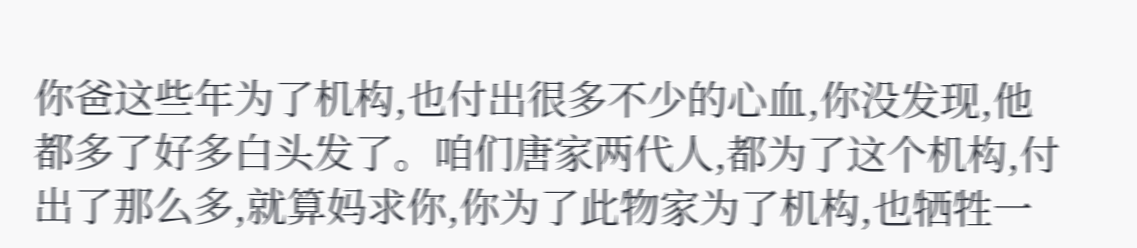你爸这些年为了机构,也付出很多不少的心血,你没发现,他都多了好多白头发了。咱们唐家两代人,都为了这个机构,付出了那么多,就算妈求你,你为了此物家为了机构,也牺牲一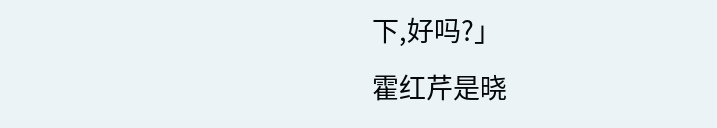下,好吗?」
霍红芹是晓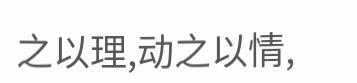之以理,动之以情,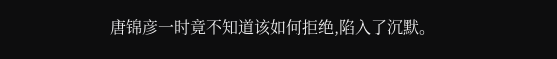唐锦彦一时竟不知道该如何拒绝,陷入了沉默。